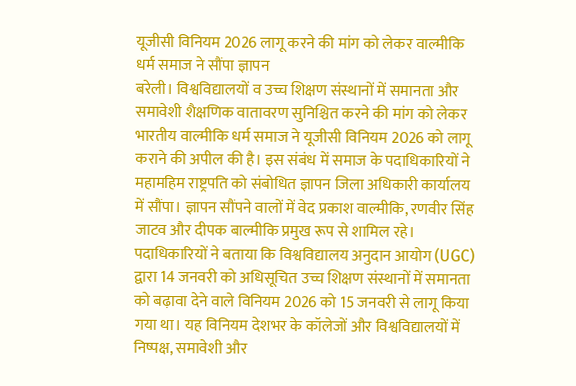यूजीसी विनियम 2026 लागू करने की मांग को लेकर वाल्मीकि धर्म समाज ने सौंपा ज्ञापन
बरेली। विश्वविद्यालयों व उच्च शिक्षण संस्थानों में समानता और समावेशी शैक्षणिक वातावरण सुनिश्चित करने की मांग को लेकर भारतीय वाल्मीकि धर्म समाज ने यूजीसी विनियम 2026 को लागू कराने की अपील की है। इस संबंध में समाज के पदाधिकारियों ने महामहिम राष्ट्रपति को संबोधित ज्ञापन जिला अधिकारी कार्यालय में सौंपा। ज्ञापन सौंपने वालों में वेद प्रकाश वाल्मीकि, रणवीर सिंह जाटव और दीपक बाल्मीकि प्रमुख रूप से शामिल रहे। पदाधिकारियों ने बताया कि विश्वविद्यालय अनुदान आयोग (UGC) द्वारा 14 जनवरी को अधिसूचित उच्च शिक्षण संस्थानों में समानता को बढ़ावा देने वाले विनियम 2026 को 15 जनवरी से लागू किया गया था। यह विनियम देशभर के कॉलेजों और विश्वविद्यालयों में निष्पक्ष, समावेशी और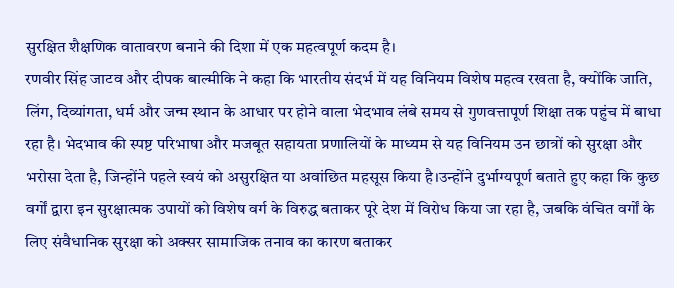सुरक्षित शैक्षणिक वातावरण बनाने की दिशा में एक महत्वपूर्ण कदम है।
रणवीर सिंह जाटव और दीपक बाल्मीकि ने कहा कि भारतीय संदर्भ में यह विनियम विशेष महत्व रखता है, क्योंकि जाति, लिंग, दिव्यांगता, धर्म और जन्म स्थान के आधार पर होने वाला भेदभाव लंबे समय से गुणवत्तापूर्ण शिक्षा तक पहुंच में बाधा रहा है। भेदभाव की स्पष्ट परिभाषा और मजबूत सहायता प्रणालियों के माध्यम से यह विनियम उन छात्रों को सुरक्षा और भरोसा देता है, जिन्होंने पहले स्वयं को असुरक्षित या अवांछित महसूस किया है।उन्होंने दुर्भाग्यपूर्ण बताते हुए कहा कि कुछ वर्गों द्वारा इन सुरक्षात्मक उपायों को विशेष वर्ग के विरुद्ध बताकर पूरे देश में विरोध किया जा रहा है, जबकि वंचित वर्गों के लिए संवैधानिक सुरक्षा को अक्सर सामाजिक तनाव का कारण बताकर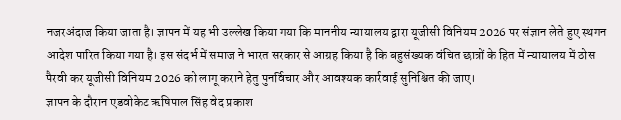नजरअंदाज किया जाता है। ज्ञापन में यह भी उल्लेख किया गया कि माननीय न्यायालय द्वारा यूजीसी विनियम 2026 पर संज्ञान लेते हुए स्थगन आदेश पारित किया गया है। इस संदर्भ में समाज ने भारत सरकार से आग्रह किया है कि बहुसंख्यक वंचित छात्रों के हित में न्यायालय में ठोस पैरवी कर यूजीसी विनियम 2026 को लागू कराने हेतु पुनर्विचार और आवश्यक कार्रवाई सुनिश्चित की जाए।
ज्ञापन के दौरान एडवोकेट ऋषिपाल सिंह वेद प्रकाश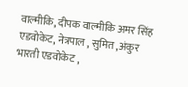वाल्मीकि, दीपक वाल्मीकि अमर सिंह एडवोकेट, नेत्रपाल , सुमित ,अंकुर भारती एडवोकेट ,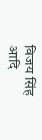विजय सिंह आदि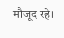मौजूद रहे।